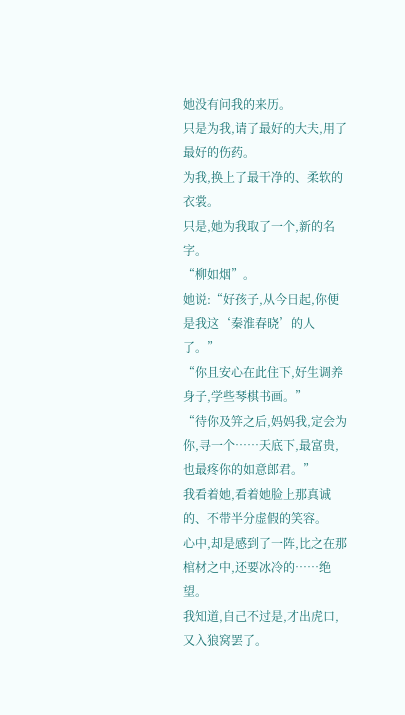她没有问我的来历。
只是为我,请了最好的大夫,用了最好的伤药。
为我,换上了最干净的、柔软的衣裳。
只是,她为我取了一个,新的名字。
“柳如烟”。
她说:“好孩子,从今日起,你便是我这‘秦淮春晓’的人了。”
“你且安心在此住下,好生调养身子,学些琴棋书画。”
“待你及笄之后,妈妈我,定会为你,寻一个……天底下,最富贵,也最疼你的如意郎君。”
我看着她,看着她脸上那真诚的、不带半分虚假的笑容。
心中,却是感到了一阵,比之在那棺材之中,还要冰冷的……绝望。
我知道,自己不过是,才出虎口,又入狼窝罢了。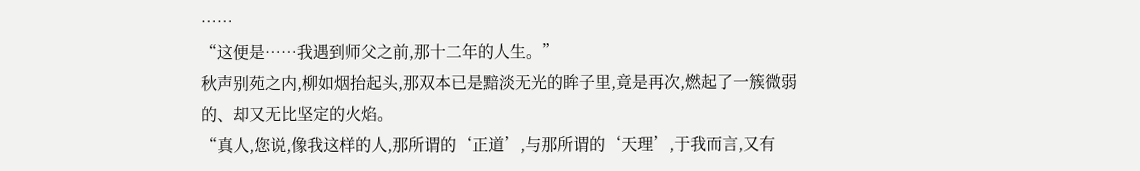……
“这便是……我遇到师父之前,那十二年的人生。”
秋声别苑之内,柳如烟抬起头,那双本已是黯淡无光的眸子里,竟是再次,燃起了一簇微弱的、却又无比坚定的火焰。
“真人,您说,像我这样的人,那所谓的‘正道’,与那所谓的‘天理’,于我而言,又有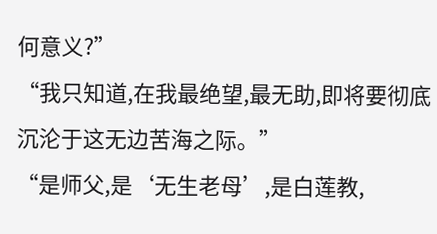何意义?”
“我只知道,在我最绝望,最无助,即将要彻底沉沦于这无边苦海之际。”
“是师父,是‘无生老母’,是白莲教,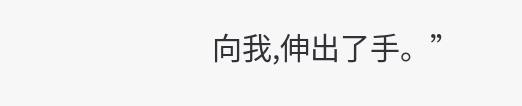向我,伸出了手。”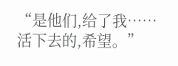“是他们,给了我……活下去的,希望。”